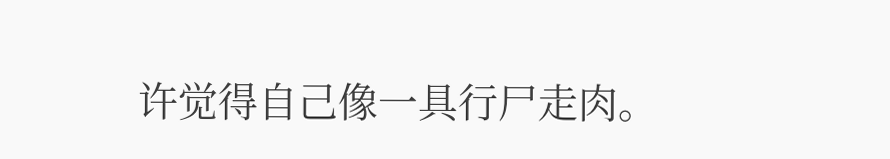许觉得自己像一具行尸走肉。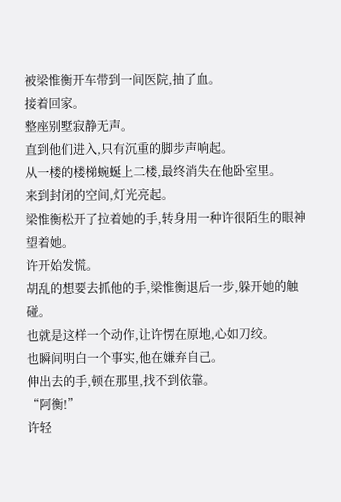被梁惟衡开车带到一间医院,抽了血。
接着回家。
整座别墅寂静无声。
直到他们进入,只有沉重的脚步声响起。
从一楼的楼梯蜿蜒上二楼,最终消失在他卧室里。
来到封闭的空间,灯光亮起。
梁惟衡松开了拉着她的手,转身用一种许很陌生的眼神望着她。
许开始发慌。
胡乱的想要去抓他的手,梁惟衡退后一步,躲开她的触碰。
也就是这样一个动作,让许愣在原地,心如刀绞。
也瞬间明白一个事实,他在嫌弃自己。
伸出去的手,顿在那里,找不到依靠。
“阿衡!”
许轻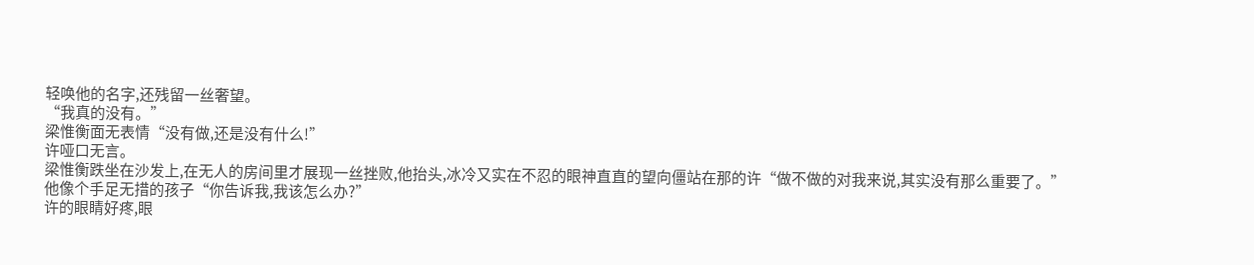轻唤他的名字,还残留一丝奢望。
“我真的没有。”
梁惟衡面无表情“没有做,还是没有什么!”
许哑口无言。
梁惟衡跌坐在沙发上,在无人的房间里才展现一丝挫败,他抬头,冰冷又实在不忍的眼神直直的望向僵站在那的许“做不做的对我来说,其实没有那么重要了。”
他像个手足无措的孩子“你告诉我,我该怎么办?”
许的眼睛好疼,眼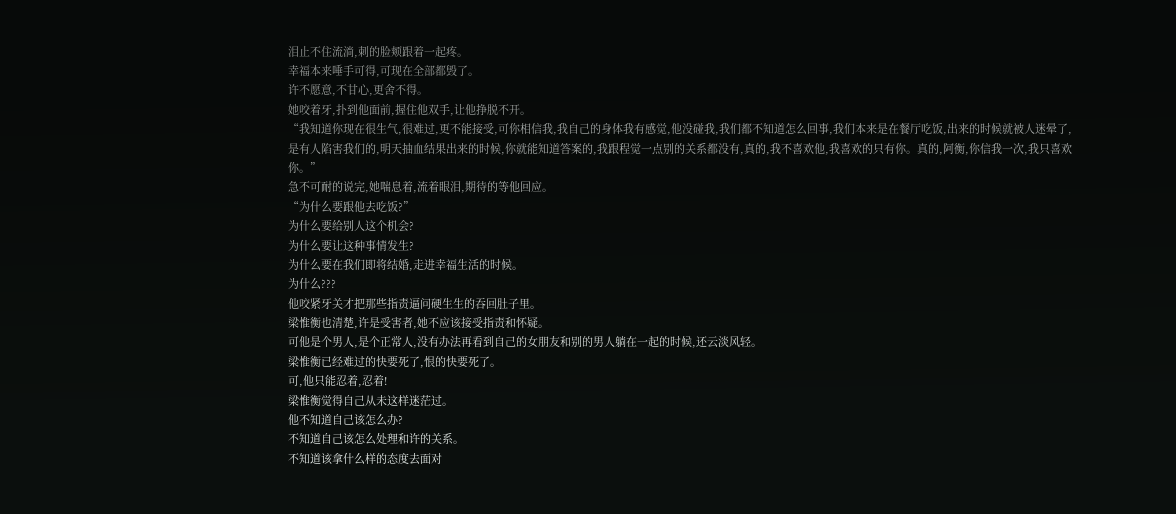泪止不住流淌,刺的脸颊跟着一起疼。
幸福本来唾手可得,可现在全部都毁了。
许不愿意,不甘心,更舍不得。
她咬着牙,扑到他面前,握住他双手,让他挣脱不开。
“我知道你现在很生气,很难过,更不能接受,可你相信我,我自己的身体我有感觉,他没碰我,我们都不知道怎么回事,我们本来是在餐厅吃饭,出来的时候就被人迷晕了,是有人陷害我们的,明天抽血结果出来的时候,你就能知道答案的,我跟程觉一点别的关系都没有,真的,我不喜欢他,我喜欢的只有你。真的,阿衡,你信我一次,我只喜欢你。”
急不可耐的说完,她喘息着,流着眼泪,期待的等他回应。
“为什么要跟他去吃饭?”
为什么要给别人这个机会?
为什么要让这种事情发生?
为什么要在我们即将结婚,走进幸福生活的时候。
为什么???
他咬紧牙关才把那些指责逼问硬生生的吞回肚子里。
梁惟衡也清楚,许是受害者,她不应该接受指责和怀疑。
可他是个男人,是个正常人,没有办法再看到自己的女朋友和别的男人躺在一起的时候,还云淡风轻。
梁惟衡已经难过的快要死了,恨的快要死了。
可,他只能忍着,忍着!
梁惟衡觉得自己从未这样迷茫过。
他不知道自己该怎么办?
不知道自己该怎么处理和许的关系。
不知道该拿什么样的态度去面对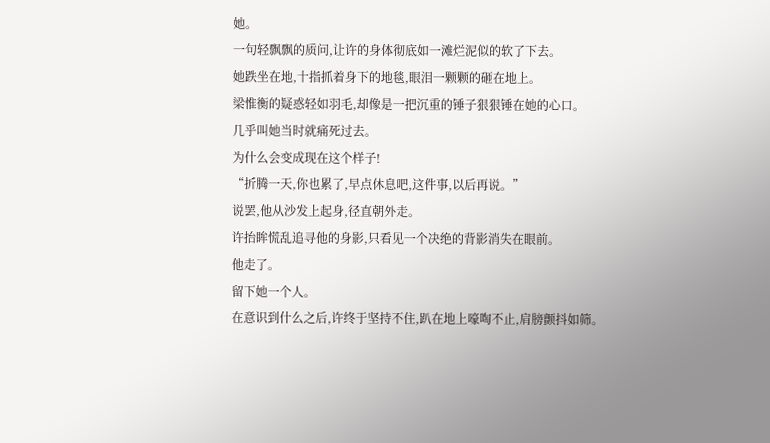她。
一句轻飘飘的质问,让许的身体彻底如一滩烂泥似的软了下去。
她跌坐在地,十指抓着身下的地毯,眼泪一颗颗的砸在地上。
梁惟衡的疑惑轻如羽毛,却像是一把沉重的锤子狠狠锤在她的心口。
几乎叫她当时就痛死过去。
为什么会变成现在这个样子!
“折腾一天,你也累了,早点休息吧,这件事,以后再说。”
说罢,他从沙发上起身,径直朝外走。
许抬眸慌乱追寻他的身影,只看见一个决绝的背影消失在眼前。
他走了。
留下她一个人。
在意识到什么之后,许终于坚持不住,趴在地上嚎啕不止,肩膀颤抖如筛。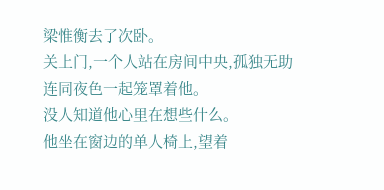梁惟衡去了次卧。
关上门,一个人站在房间中央,孤独无助连同夜色一起笼罩着他。
没人知道他心里在想些什么。
他坐在窗边的单人椅上,望着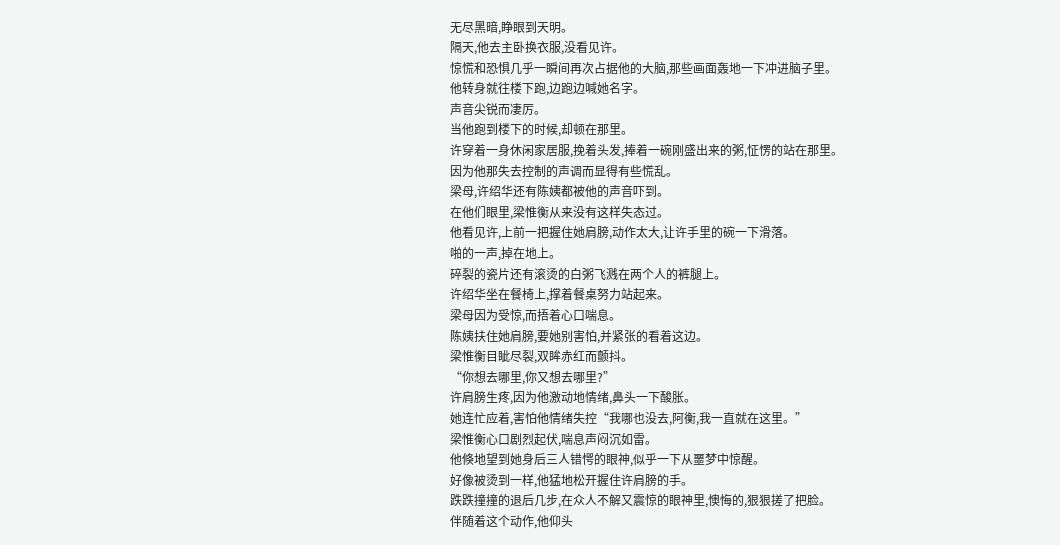无尽黑暗,睁眼到天明。
隔天,他去主卧换衣服,没看见许。
惊慌和恐惧几乎一瞬间再次占据他的大脑,那些画面轰地一下冲进脑子里。
他转身就往楼下跑,边跑边喊她名字。
声音尖锐而凄厉。
当他跑到楼下的时候,却顿在那里。
许穿着一身休闲家居服,挽着头发,捧着一碗刚盛出来的粥,怔愣的站在那里。
因为他那失去控制的声调而显得有些慌乱。
梁母,许绍华还有陈姨都被他的声音吓到。
在他们眼里,梁惟衡从来没有这样失态过。
他看见许,上前一把握住她肩膀,动作太大,让许手里的碗一下滑落。
啪的一声,掉在地上。
碎裂的瓷片还有滚烫的白粥飞溅在两个人的裤腿上。
许绍华坐在餐椅上,撑着餐桌努力站起来。
梁母因为受惊,而捂着心口喘息。
陈姨扶住她肩膀,要她别害怕,并紧张的看着这边。
梁惟衡目眦尽裂,双眸赤红而颤抖。
“你想去哪里,你又想去哪里?”
许肩膀生疼,因为他激动地情绪,鼻头一下酸胀。
她连忙应着,害怕他情绪失控“我哪也没去,阿衡,我一直就在这里。”
梁惟衡心口剧烈起伏,喘息声闷沉如雷。
他倏地望到她身后三人错愕的眼神,似乎一下从噩梦中惊醒。
好像被烫到一样,他猛地松开握住许肩膀的手。
跌跌撞撞的退后几步,在众人不解又震惊的眼神里,懊悔的,狠狠搓了把脸。
伴随着这个动作,他仰头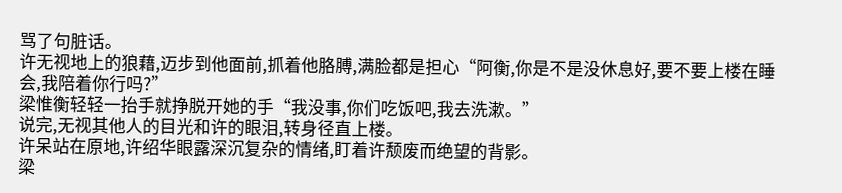骂了句脏话。
许无视地上的狼藉,迈步到他面前,抓着他胳膊,满脸都是担心“阿衡,你是不是没休息好,要不要上楼在睡会,我陪着你行吗?”
梁惟衡轻轻一抬手就挣脱开她的手“我没事,你们吃饭吧,我去洗漱。”
说完,无视其他人的目光和许的眼泪,转身径直上楼。
许呆站在原地,许绍华眼露深沉复杂的情绪,盯着许颓废而绝望的背影。
梁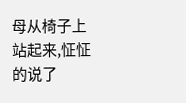母从椅子上站起来,怔怔的说了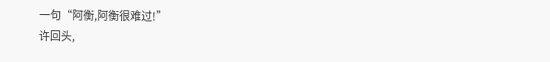一句“阿衡,阿衡很难过!”
许回头,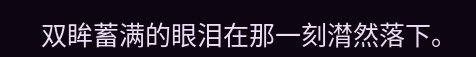双眸蓄满的眼泪在那一刻潸然落下。